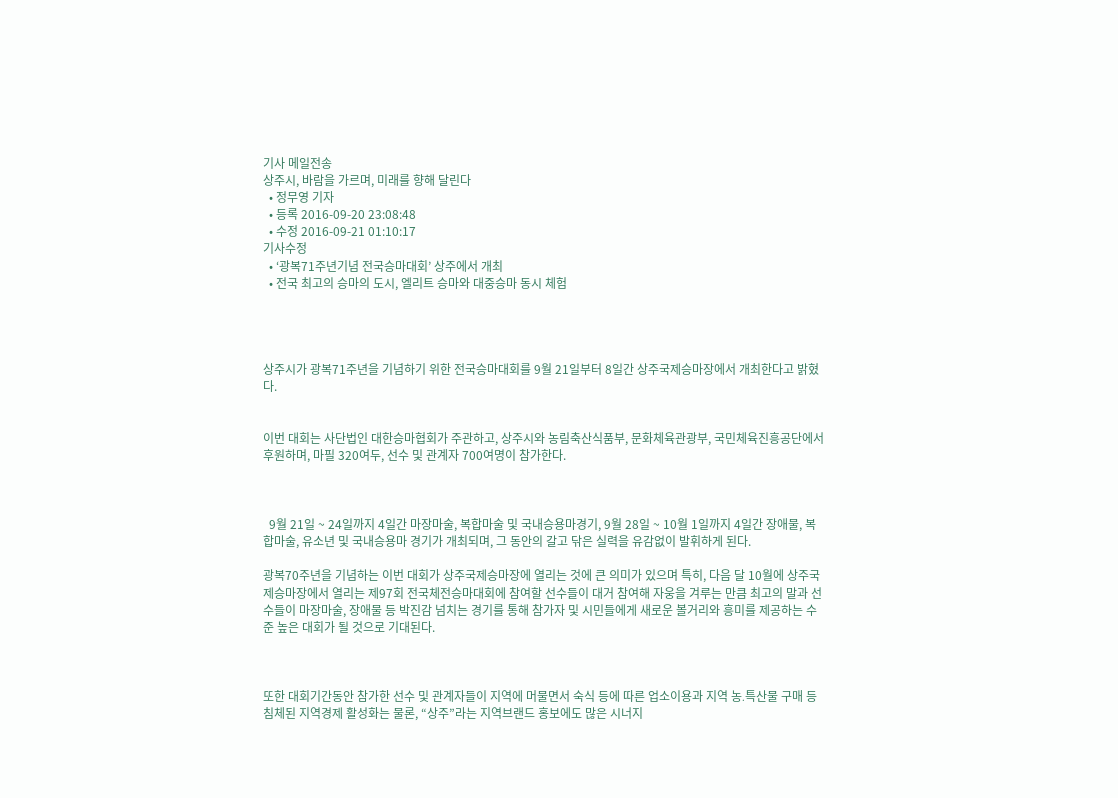기사 메일전송
상주시, 바람을 가르며, 미래를 향해 달린다
  • 정무영 기자
  • 등록 2016-09-20 23:08:48
  • 수정 2016-09-21 01:10:17
기사수정
  • ‘광복71주년기념 전국승마대회’ 상주에서 개최
  • 전국 최고의 승마의 도시, 엘리트 승마와 대중승마 동시 체험




상주시가 광복71주년을 기념하기 위한 전국승마대회를 9월 21일부터 8일간 상주국제승마장에서 개최한다고 밝혔다.


이번 대회는 사단법인 대한승마협회가 주관하고, 상주시와 농림축산식품부, 문화체육관광부, 국민체육진흥공단에서 후원하며, 마필 320여두, 선수 및 관계자 700여명이 참가한다.



  9월 21일 ~ 24일까지 4일간 마장마술, 복합마술 및 국내승용마경기, 9월 28일 ~ 10월 1일까지 4일간 장애물, 복합마술, 유소년 및 국내승용마 경기가 개최되며, 그 동안의 갈고 닦은 실력을 유감없이 발휘하게 된다.

광복70주년을 기념하는 이번 대회가 상주국제승마장에 열리는 것에 큰 의미가 있으며 특히, 다음 달 10월에 상주국제승마장에서 열리는 제97회 전국체전승마대회에 참여할 선수들이 대거 참여해 자웅을 겨루는 만큼 최고의 말과 선수들이 마장마술, 장애물 등 박진감 넘치는 경기를 통해 참가자 및 시민들에게 새로운 볼거리와 흥미를 제공하는 수준 높은 대회가 될 것으로 기대된다.



또한 대회기간동안 참가한 선수 및 관계자들이 지역에 머물면서 숙식 등에 따른 업소이용과 지역 농․특산물 구매 등 침체된 지역경제 활성화는 물론, “상주”라는 지역브랜드 홍보에도 많은 시너지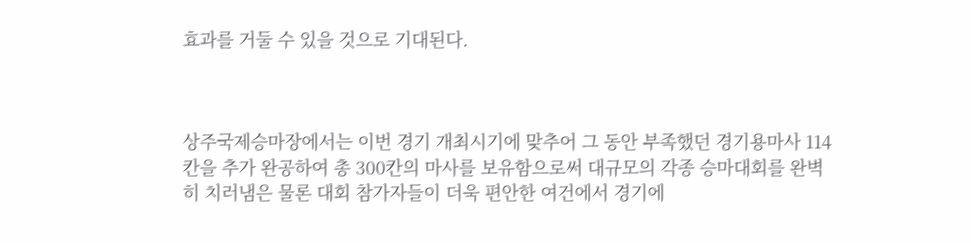효과를 거둘 수 있을 것으로 기대된다.



상주국제승마장에서는 이번 경기 개최시기에 맞추어 그 동안 부족했던 경기용마사 114칸을 추가 완공하여 총 300칸의 마사를 보유함으로써 대규모의 각종 승마대회를 완벽히 치러냄은 물론 대회 참가자들이 더욱 편안한 여건에서 경기에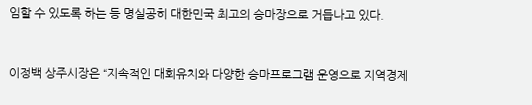임할 수 있도록 하는 등 명실공히 대한민국 최고의 승마장으로 거듭나고 있다.



이정백 상주시장은 “지속적인 대회유치와 다양한 승마프로그램 운영으로 지역경제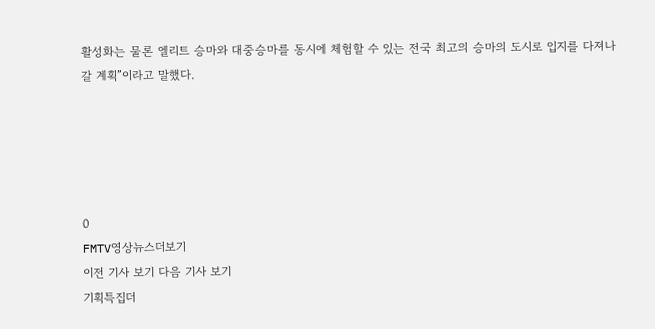활성화는 물론 엘리트 승마와 대중승마를 동시에 체험할 수 있는 전국 최고의 승마의 도시로 입지를 다져나갈 계획”이라고 말했다.





0
FMTV영상뉴스더보기
이전 기사 보기 다음 기사 보기
기획특집더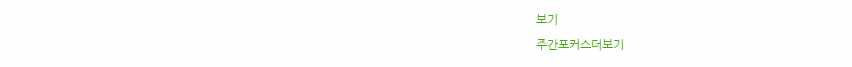보기
주간포커스더보기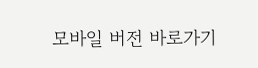모바일 버전 바로가기